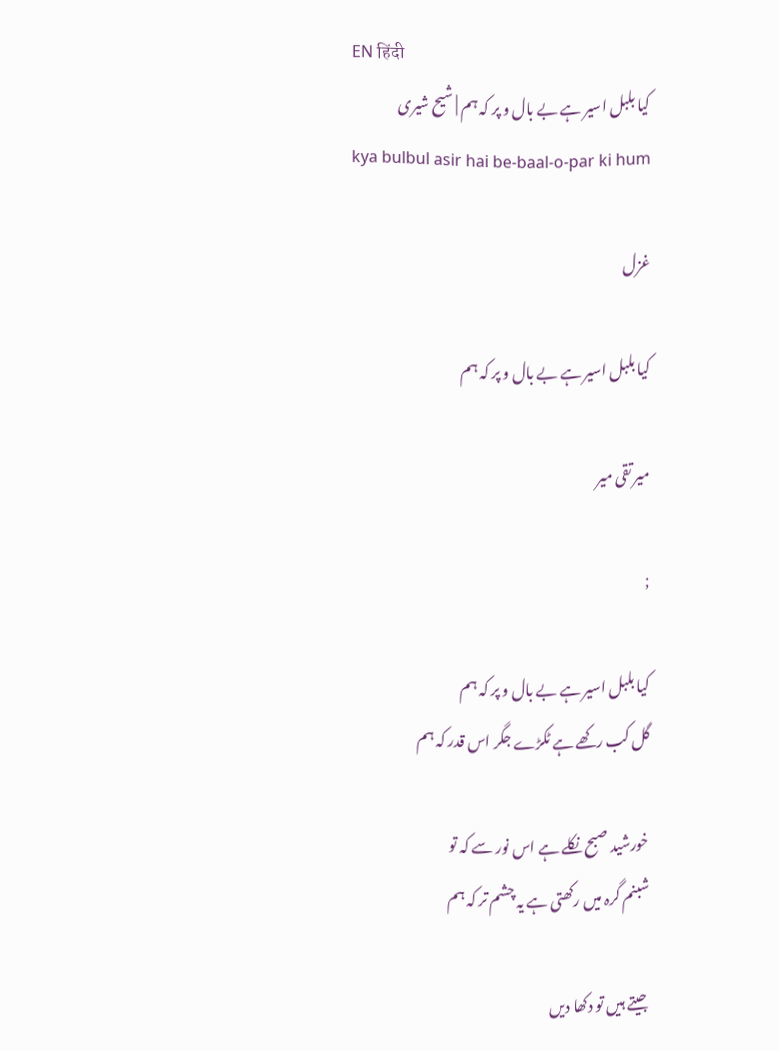EN हिंदी
کیا بلبل اسیر ہے بے بال و پر کہ ہم | شیح شیری
kya bulbul asir hai be-baal-o-par ki hum

غزل

کیا بلبل اسیر ہے بے بال و پر کہ ہم

میر تقی میر

;

کیا بلبل اسیر ہے بے بال و پر کہ ہم
گل کب رکھے ہے ٹکڑے جگر اس قدر کہ ہم

خورشید صبح نکلے ہے اس نور سے کہ تو
شبنم گرہ میں رکھتی ہے یہ چشم تر کہ ہم

جیتے ہیں تو دکھا دیں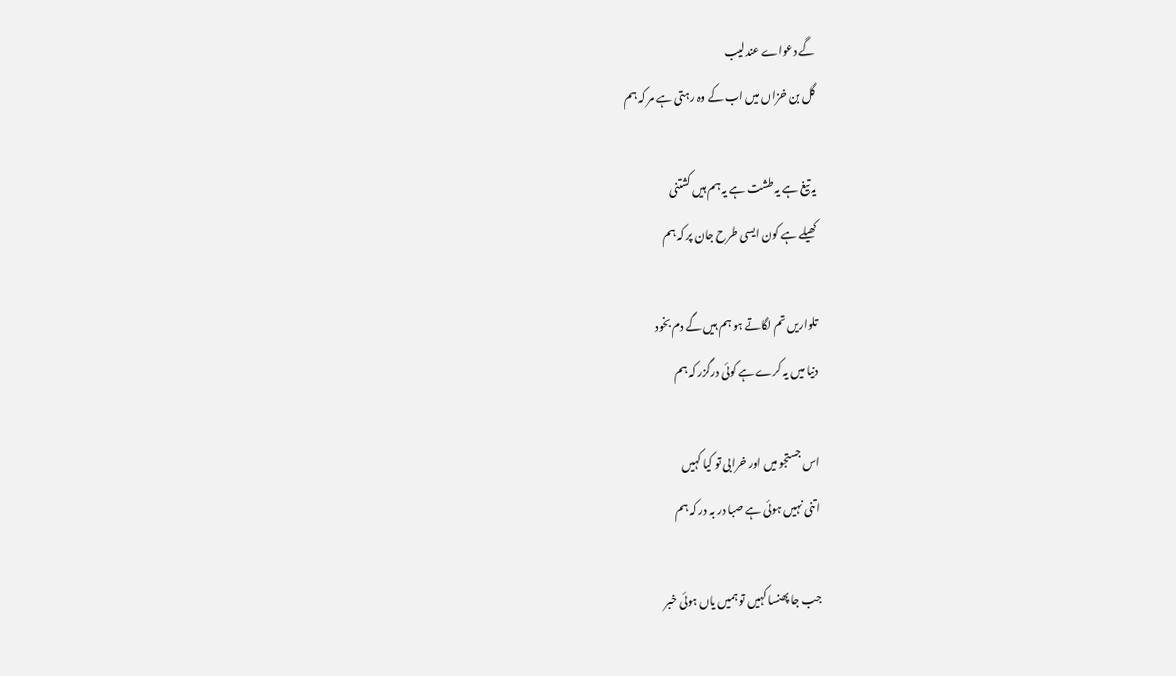گے دعواے عندلیب
گل بن خزاں میں اب کے وہ رہتی ہے مر کہ ہم

یہ تیغ ہے یہ طشت ہے یہ ہم ہیں کشتنی
کھیلے ہے کون ایسی طرح جان پر کہ ہم

تلواریں تم لگاتے ہو ہم ہیں گے دم بخود
دنیا میں یہ کرے ہے کوئی درگزر کہ ہم

اس جستجو میں اور خرابی تو کیا کہیں
اتنی نہیں ہوئی ہے صبا در بہ در کہ ہم

جب جا پھنسا کہیں تو ہمیں یاں ہوئی خبر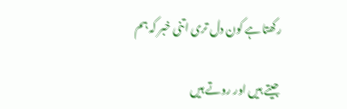رکھتا ہے کون دل تری اتنی خبر کہ ہم

جیتے ہیں اور روتے ہیں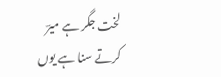لخت جگر ہے میرؔ
کرتے سنا ہے یوں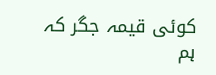کوئی قیمہ جگر کہ ہم